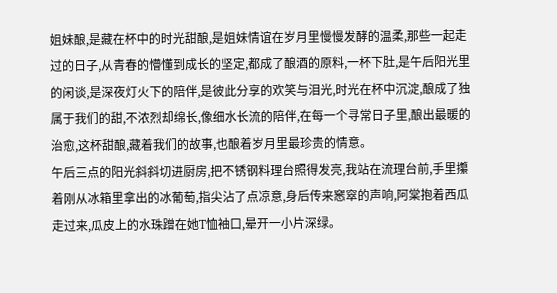姐妹酿,是藏在杯中的时光甜酿,是姐妹情谊在岁月里慢慢发酵的温柔,那些一起走过的日子,从青春的懵懂到成长的坚定,都成了酿酒的原料,一杯下肚,是午后阳光里的闲谈,是深夜灯火下的陪伴,是彼此分享的欢笑与泪光,时光在杯中沉淀,酿成了独属于我们的甜,不浓烈却绵长,像细水长流的陪伴,在每一个寻常日子里,酿出最暖的治愈,这杯甜酿,藏着我们的故事,也酿着岁月里最珍贵的情意。
午后三点的阳光斜斜切进厨房,把不锈钢料理台照得发亮,我站在流理台前,手里攥着刚从冰箱里拿出的冰葡萄,指尖沾了点凉意,身后传来窸窣的声响,阿棠抱着西瓜走过来,瓜皮上的水珠蹭在她T恤袖口,晕开一小片深绿。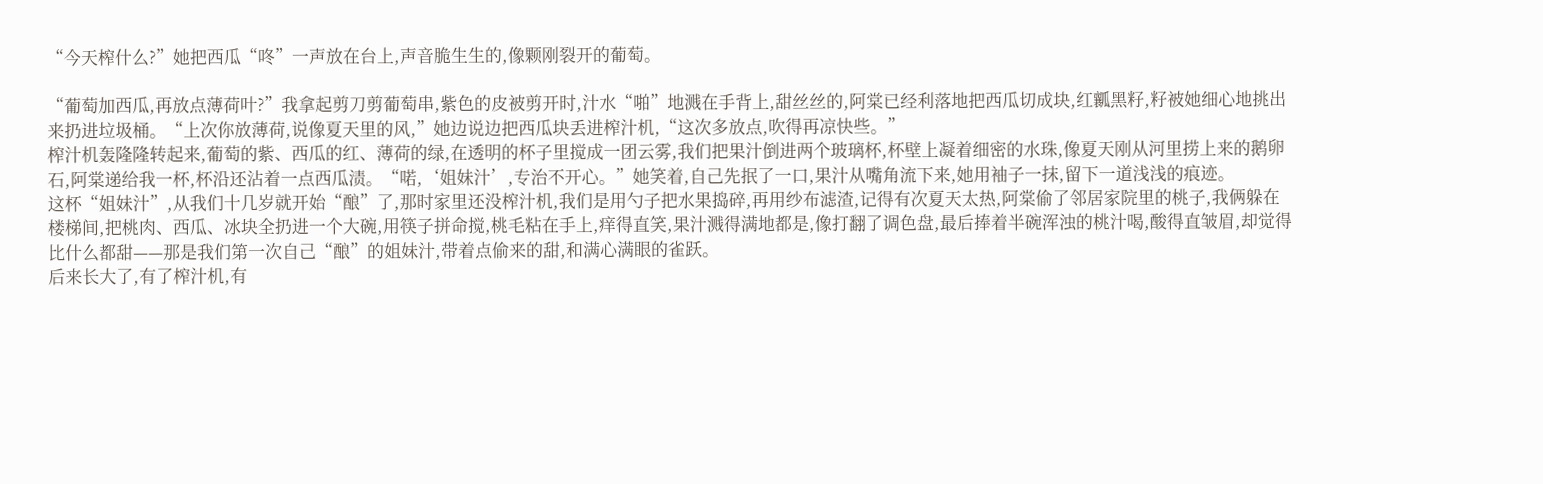“今天榨什么?”她把西瓜“咚”一声放在台上,声音脆生生的,像颗刚裂开的葡萄。

“葡萄加西瓜,再放点薄荷叶?”我拿起剪刀剪葡萄串,紫色的皮被剪开时,汁水“啪”地溅在手背上,甜丝丝的,阿棠已经利落地把西瓜切成块,红瓤黑籽,籽被她细心地挑出来扔进垃圾桶。“上次你放薄荷,说像夏天里的风,”她边说边把西瓜块丢进榨汁机,“这次多放点,吹得再凉快些。”
榨汁机轰隆隆转起来,葡萄的紫、西瓜的红、薄荷的绿,在透明的杯子里搅成一团云雾,我们把果汁倒进两个玻璃杯,杯壁上凝着细密的水珠,像夏天刚从河里捞上来的鹅卵石,阿棠递给我一杯,杯沿还沾着一点西瓜渍。“喏,‘姐妹汁’,专治不开心。”她笑着,自己先抿了一口,果汁从嘴角流下来,她用袖子一抹,留下一道浅浅的痕迹。
这杯“姐妹汁”,从我们十几岁就开始“酿”了,那时家里还没榨汁机,我们是用勺子把水果捣碎,再用纱布滤渣,记得有次夏天太热,阿棠偷了邻居家院里的桃子,我俩躲在楼梯间,把桃肉、西瓜、冰块全扔进一个大碗,用筷子拼命搅,桃毛粘在手上,痒得直笑,果汁溅得满地都是,像打翻了调色盘,最后捧着半碗浑浊的桃汁喝,酸得直皱眉,却觉得比什么都甜——那是我们第一次自己“酿”的姐妹汁,带着点偷来的甜,和满心满眼的雀跃。
后来长大了,有了榨汁机,有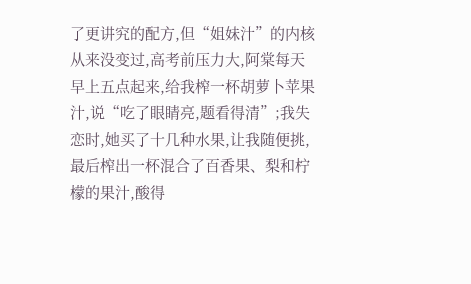了更讲究的配方,但“姐妹汁”的内核从来没变过,高考前压力大,阿棠每天早上五点起来,给我榨一杯胡萝卜苹果汁,说“吃了眼睛亮,题看得清”;我失恋时,她买了十几种水果,让我随便挑,最后榨出一杯混合了百香果、梨和柠檬的果汁,酸得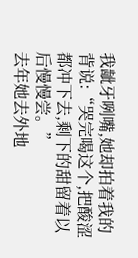我龇牙咧嘴,她却拍着我的背说:“哭完喝这个,把酸涩都冲下去,剩下的甜留着以后慢慢尝。”
去年她去外地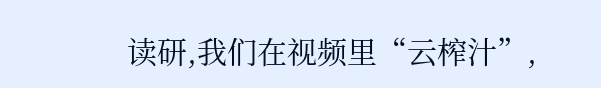读研,我们在视频里“云榨汁”,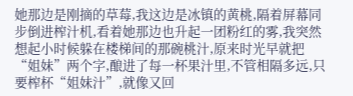她那边是刚摘的草莓,我这边是冰镇的黄桃,隔着屏幕同步倒进榨汁机,看着她那边也升起一团粉红的雾,我突然想起小时候躲在楼梯间的那碗桃汁,原来时光早就把“姐妹”两个字,酿进了每一杯果汁里,不管相隔多远,只要榨杯“姐妹汁”,就像又回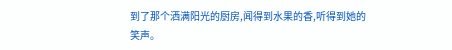到了那个洒满阳光的厨房,闻得到水果的香,听得到她的笑声。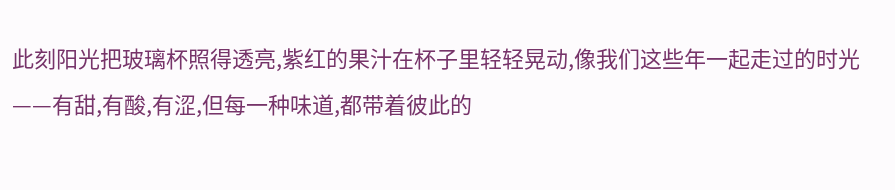此刻阳光把玻璃杯照得透亮,紫红的果汁在杯子里轻轻晃动,像我们这些年一起走过的时光——有甜,有酸,有涩,但每一种味道,都带着彼此的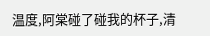温度,阿棠碰了碰我的杯子,清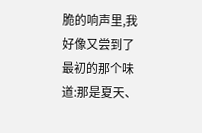脆的响声里,我好像又尝到了最初的那个味道:那是夏天、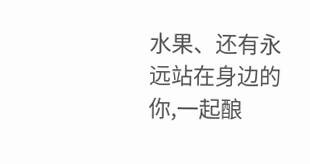水果、还有永远站在身边的你,一起酿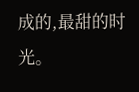成的,最甜的时光。